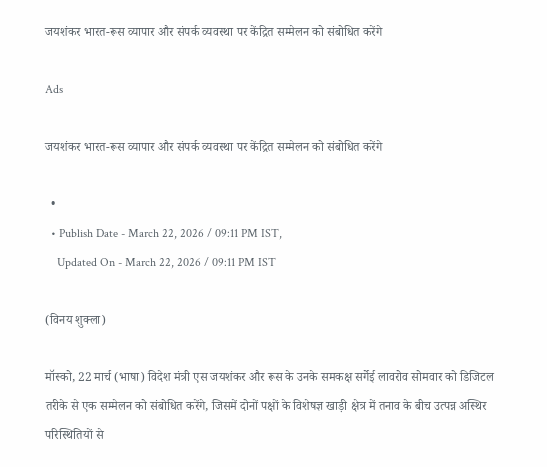जयशंकर भारत-रूस व्यापार और संपर्क व्यवस्था पर केंद्रित सम्मेलन को संबोधित करेंगे

Ads

जयशंकर भारत-रूस व्यापार और संपर्क व्यवस्था पर केंद्रित सम्मेलन को संबोधित करेंगे

  •
  • Publish Date - March 22, 2026 / 09:11 PM IST,
    Updated On - March 22, 2026 / 09:11 PM IST

(विनय शुक्ला)

मॉस्को, 22 मार्च (भाषा) विदेश मंत्री एस जयशंकर और रूस के उनके समकक्ष सर्गेई लावरोव सोमवार को डिजिटल तरीके से एक सम्मेलन को संबोधित करेंगे, जिसमें दोनों पक्षों के विशेषज्ञ खाड़ी क्षेत्र में तनाव के बीच उत्पन्न अस्थिर परिस्थितियों से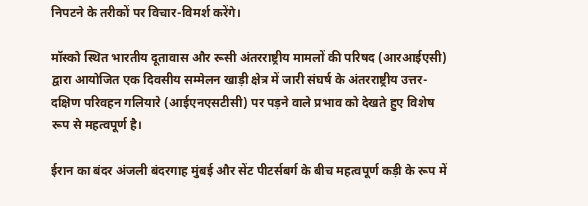निपटने के तरीकों पर विचार-विमर्श करेंगे।

मॉस्को स्थित भारतीय दूतावास और रूसी अंतरराष्ट्रीय मामलों की परिषद (आरआईएसी) द्वारा आयोजित एक दिवसीय सम्मेलन खाड़ी क्षेत्र में जारी संघर्ष के अंतरराष्ट्रीय उत्तर-दक्षिण परिवहन गलियारे (आईएनएसटीसी) पर पड़ने वाले प्रभाव को देखते हुए विशेष रूप से महत्वपूर्ण है।

ईरान का बंदर अंजली बंदरगाह मुंबई और सेंट पीटर्सबर्ग के बीच महत्वपूर्ण कड़ी के रूप में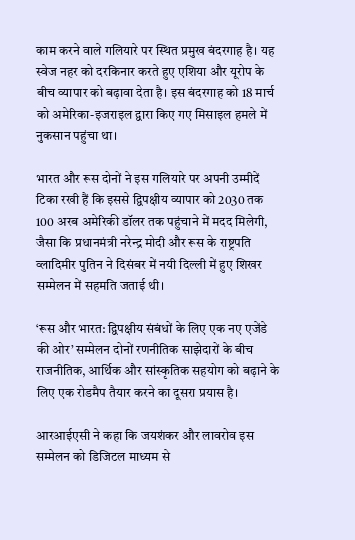काम करने वाले गलियारे पर स्थित प्रमुख बंदरगाह है। यह स्वेज नहर को दरकिनार करते हुए एशिया और यूरोप के बीच व्यापार को बढ़ावा देता है। इस बंदरगाह को 18 मार्च को अमेरिका-इजराइल द्वारा किए गए मिसाइल हमले में नुकसान पहुंचा था।

भारत और रूस दोनों ने इस गलियारे पर अपनी उम्मीदें टिका रखी हैं कि इससे द्विपक्षीय व्यापार को 2030 तक 100 अरब अमेरिकी डॉलर तक पहुंचाने में मदद मिलेगी, जैसा कि प्रधानमंत्री नरेन्द्र मोदी और रूस के राष्ट्रपति व्लादिमीर पुतिन ने दिसंबर में नयी दिल्ली में हुए शिखर सम्मेलन में सहमति जताई थी।

‘रूस और भारत: द्विपक्षीय संबंधों के लिए एक नए एजेंडे की ओर’ सम्मेलन दोनों रणनीतिक साझेदारों के बीच राजनीतिक, आर्थिक और सांस्कृतिक सहयोग को बढ़ाने के लिए एक रोडमैप तैयार करने का दूसरा प्रयास है।

आरआईएसी ने कहा कि जयशंकर और लावरोव इस सम्मेलन को डिजिटल माध्यम से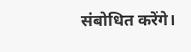संबोधित करेंगे।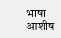भाषा आशीष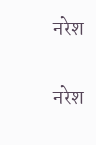नरेश

नरेश